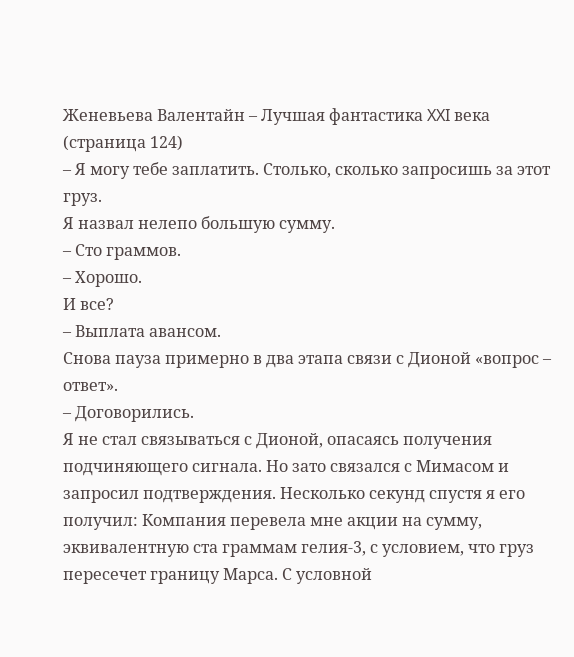Женевьева Валентайн – Лучшая фантастика XXI века (страница 124)
– Я могу тебе заплатить. Столько, сколько запросишь за этот груз.
Я назвал нелепо большую сумму.
– Сто граммов.
– Хорошо.
И все?
– Выплата авансом.
Снова пауза примерно в два этапа связи с Дионой «вопрос – ответ».
– Договорились.
Я не стал связываться с Дионой, опасаясь получения подчиняющего сигнала. Но зато связался с Мимасом и запросил подтверждения. Несколько секунд спустя я его получил: Компания перевела мне акции на сумму, эквивалентную ста граммам гелия-3, с условием, что груз пересечет границу Марса. С условной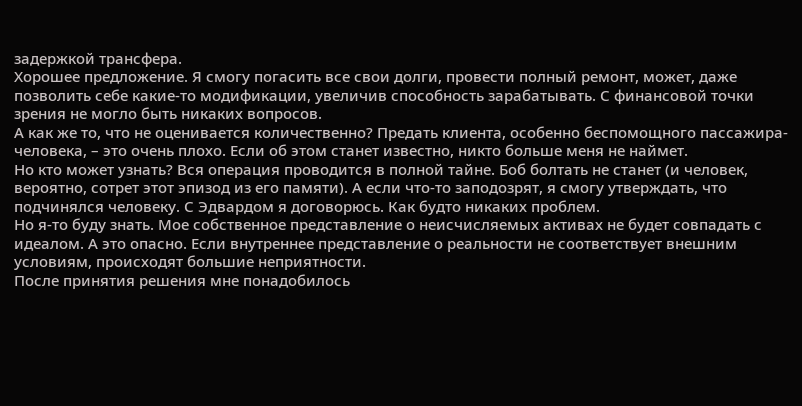задержкой трансфера.
Хорошее предложение. Я смогу погасить все свои долги, провести полный ремонт, может, даже позволить себе какие-то модификации, увеличив способность зарабатывать. С финансовой точки зрения не могло быть никаких вопросов.
А как же то, что не оценивается количественно? Предать клиента, особенно беспомощного пассажира-человека, – это очень плохо. Если об этом станет известно, никто больше меня не наймет.
Но кто может узнать? Вся операция проводится в полной тайне. Боб болтать не станет (и человек, вероятно, сотрет этот эпизод из его памяти). А если что-то заподозрят, я смогу утверждать, что подчинялся человеку. С Эдвардом я договорюсь. Как будто никаких проблем.
Но я-то буду знать. Мое собственное представление о неисчисляемых активах не будет совпадать с идеалом. А это опасно. Если внутреннее представление о реальности не соответствует внешним условиям, происходят большие неприятности.
После принятия решения мне понадобилось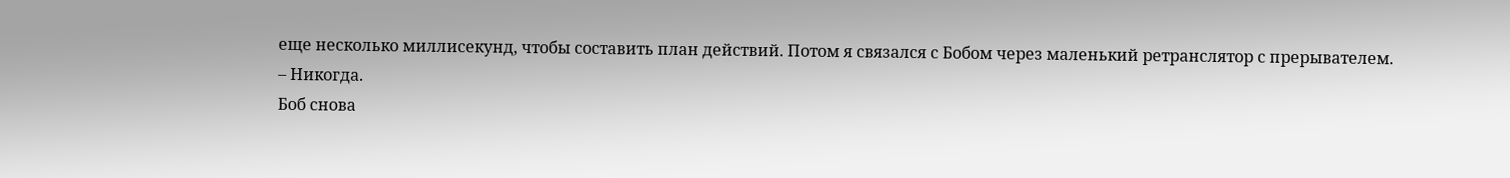еще несколько миллисекунд, чтобы составить план действий. Потом я связался с Бобом через маленький ретранслятор с прерывателем.
– Никогда.
Боб снова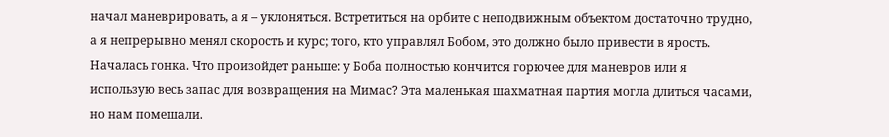начал маневрировать, а я – уклоняться. Встретиться на орбите с неподвижным объектом достаточно трудно, а я непрерывно менял скорость и курс; того, кто управлял Бобом, это должно было привести в ярость.
Началась гонка. Что произойдет раньше: у Боба полностью кончится горючее для маневров или я использую весь запас для возвращения на Мимас? Эта маленькая шахматная партия могла длиться часами, но нам помешали.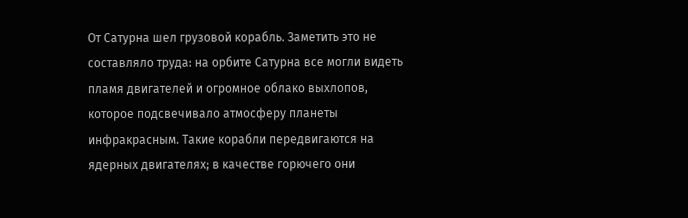От Сатурна шел грузовой корабль. Заметить это не составляло труда: на орбите Сатурна все могли видеть пламя двигателей и огромное облако выхлопов, которое подсвечивало атмосферу планеты инфракрасным. Такие корабли передвигаются на ядерных двигателях; в качестве горючего они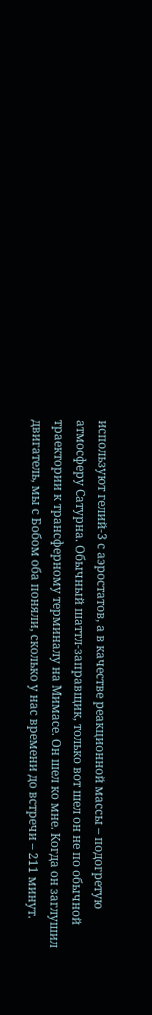используют гелий-3 с аэростатов, а в качестве реакционной массы – подогретую атмосферу Сатурна. Обычный шаттл-заправщик, только вот шел он не по обычной траектории к трансферному терминалу на Мимасе. Он шел ко мне. Когда он заглушил двигатель, мы с Бобом оба поняли, сколько у нас времени до встречи – 211 минут.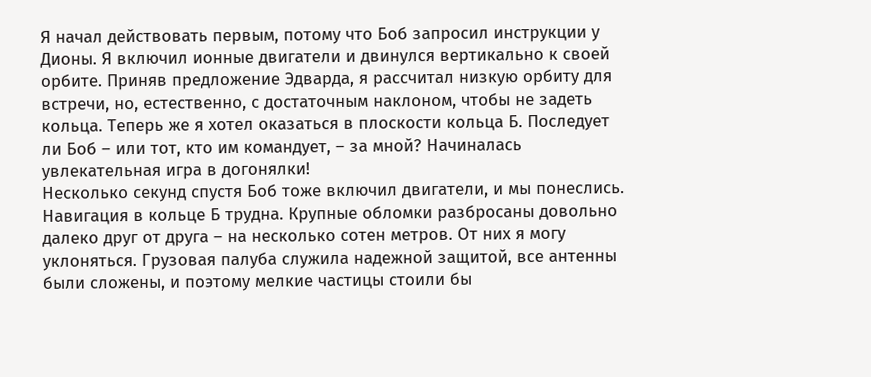Я начал действовать первым, потому что Боб запросил инструкции у Дионы. Я включил ионные двигатели и двинулся вертикально к своей орбите. Приняв предложение Эдварда, я рассчитал низкую орбиту для встречи, но, естественно, с достаточным наклоном, чтобы не задеть кольца. Теперь же я хотел оказаться в плоскости кольца Б. Последует ли Боб – или тот, кто им командует, – за мной? Начиналась увлекательная игра в догонялки!
Несколько секунд спустя Боб тоже включил двигатели, и мы понеслись. Навигация в кольце Б трудна. Крупные обломки разбросаны довольно далеко друг от друга – на несколько сотен метров. От них я могу уклоняться. Грузовая палуба служила надежной защитой, все антенны были сложены, и поэтому мелкие частицы стоили бы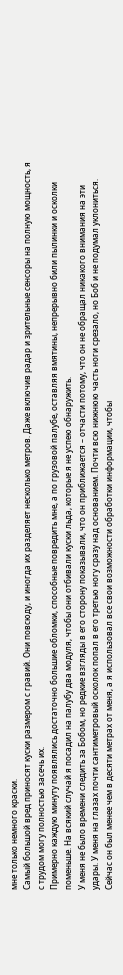мне только немного краски.
Самый большой вред приносят куски размером с гравий. Они повсюду, и иногда их разделяет несколько метров. Даже включив радар и зрительные сенсоры на полную мощность, я с трудом могу полностью засечь их.
Примерно каждую минуту появлялись достаточно большие обломки, способные повредить мне, а по грузовой палубе, оставляя вмятины, непрерывно били пылинки и осколки поменьше. На всякий случай я посадил на палубу два модуля, чтобы они отбивали куски льда, которые я не успею обнаружить.
У меня не было времени следить за Бобом, но редкие взгляды в его сторону показывали, что он приближается – отчасти потому, что он не обращал никакого внимания на эти удары. У меня на глазах почти сантиметровый осколок попал в его третью ногу сразу над основанием. Почти всю нижнюю часть ноги срезало, но Боб и не подумал уклониться.
Сейчас он был менее чем в десяти метрах от меня, а я использовал все свои возможности обработки информации, чтобы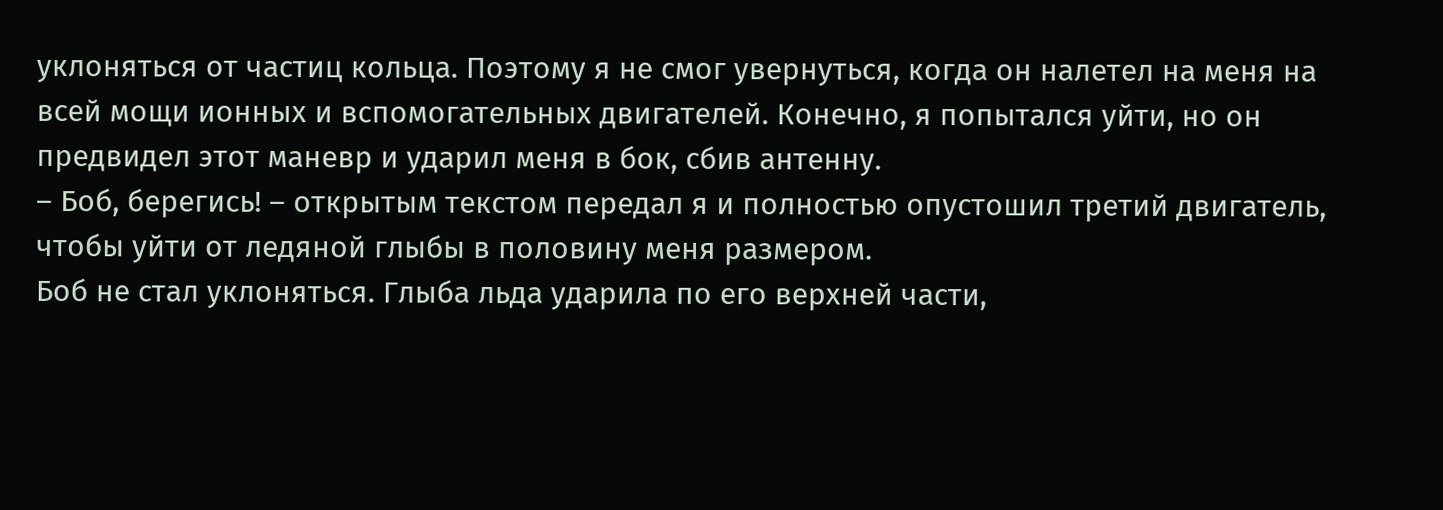уклоняться от частиц кольца. Поэтому я не смог увернуться, когда он налетел на меня на всей мощи ионных и вспомогательных двигателей. Конечно, я попытался уйти, но он предвидел этот маневр и ударил меня в бок, сбив антенну.
– Боб, берегись! – открытым текстом передал я и полностью опустошил третий двигатель, чтобы уйти от ледяной глыбы в половину меня размером.
Боб не стал уклоняться. Глыба льда ударила по его верхней части,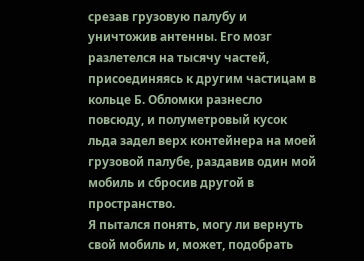срезав грузовую палубу и уничтожив антенны. Его мозг разлетелся на тысячу частей, присоединяясь к другим частицам в кольце Б. Обломки разнесло повсюду, и полуметровый кусок льда задел верх контейнера на моей грузовой палубе, раздавив один мой мобиль и сбросив другой в пространство.
Я пытался понять, могу ли вернуть свой мобиль и, может, подобрать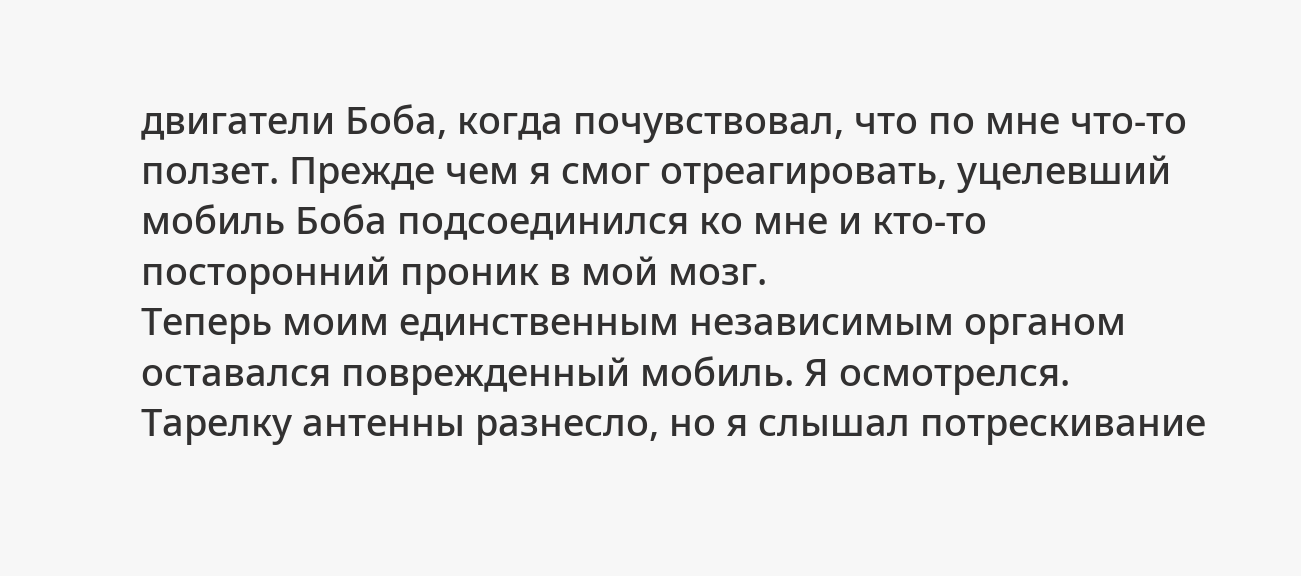двигатели Боба, когда почувствовал, что по мне что-то ползет. Прежде чем я смог отреагировать, уцелевший мобиль Боба подсоединился ко мне и кто-то посторонний проник в мой мозг.
Теперь моим единственным независимым органом оставался поврежденный мобиль. Я осмотрелся. Тарелку антенны разнесло, но я слышал потрескивание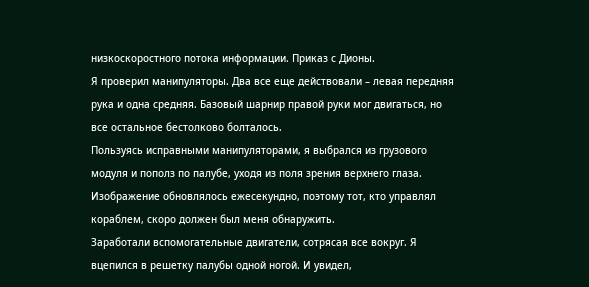низкоскоростного потока информации. Приказ с Дионы.
Я проверил манипуляторы. Два все еще действовали – левая передняя рука и одна средняя. Базовый шарнир правой руки мог двигаться, но все остальное бестолково болталось.
Пользуясь исправными манипуляторами, я выбрался из грузового модуля и пополз по палубе, уходя из поля зрения верхнего глаза. Изображение обновлялось ежесекундно, поэтому тот, кто управлял кораблем, скоро должен был меня обнаружить.
Заработали вспомогательные двигатели, сотрясая все вокруг. Я вцепился в решетку палубы одной ногой. И увидел,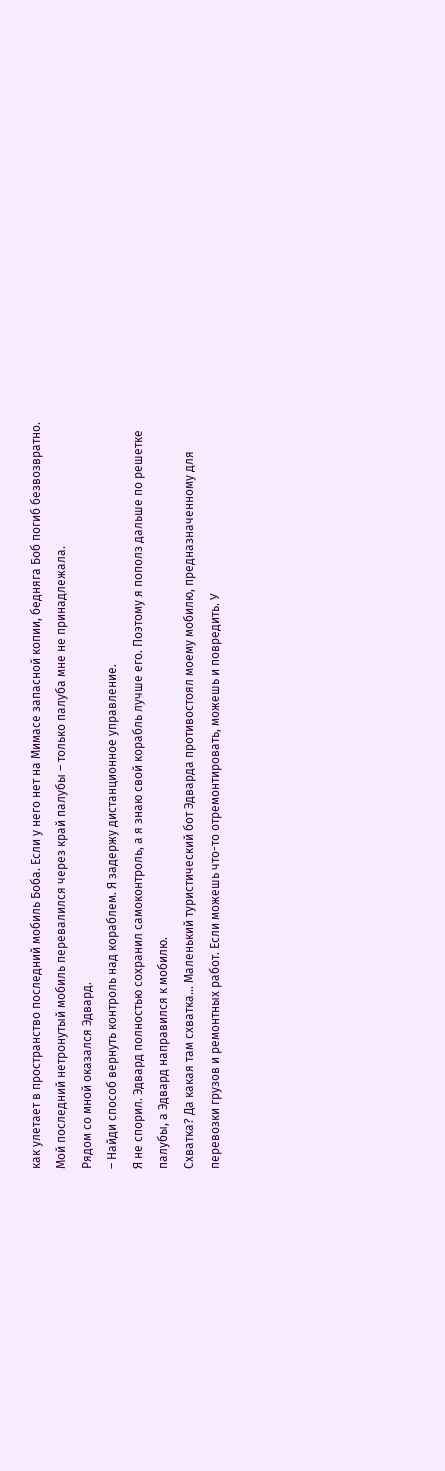как улетает в пространство последний мобиль Боба. Если у него нет на Мимасе запасной копии, бедняга Боб погиб безвозвратно.
Мой последний нетронутый мобиль перевалился через край палубы – только палуба мне не принадлежала.
Рядом со мной оказался Эдвард.
– Найди способ вернуть контроль над кораблем. Я задержу дистанционное управление.
Я не спорил. Эдвард полностью сохранил самоконтроль, а я знаю свой корабль лучше его. Поэтому я пополз дальше по решетке палубы, а Эдвард направился к мобилю.
Схватка? Да какая там схватка… Маленький туристический бот Эдварда противостоял моему мобилю, предназначенному для перевозки грузов и ремонтных работ. Если можешь что-то отремонтировать, можешь и повредить. У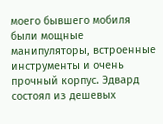моего бывшего мобиля были мощные манипуляторы, встроенные инструменты и очень прочный корпус. Эдвард состоял из дешевых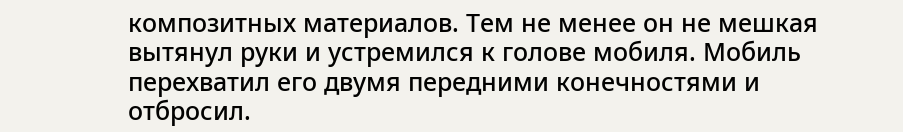композитных материалов. Тем не менее он не мешкая вытянул руки и устремился к голове мобиля. Мобиль перехватил его двумя передними конечностями и отбросил.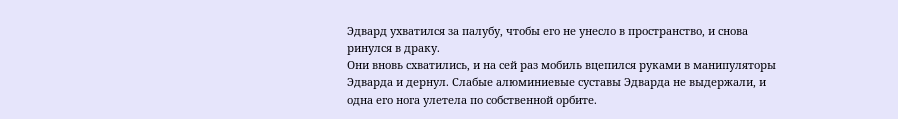Эдвард ухватился за палубу, чтобы его не унесло в пространство, и снова ринулся в драку.
Они вновь схватились, и на сей раз мобиль вцепился руками в манипуляторы Эдварда и дернул. Слабые алюминиевые суставы Эдварда не выдержали, и одна его нога улетела по собственной орбите.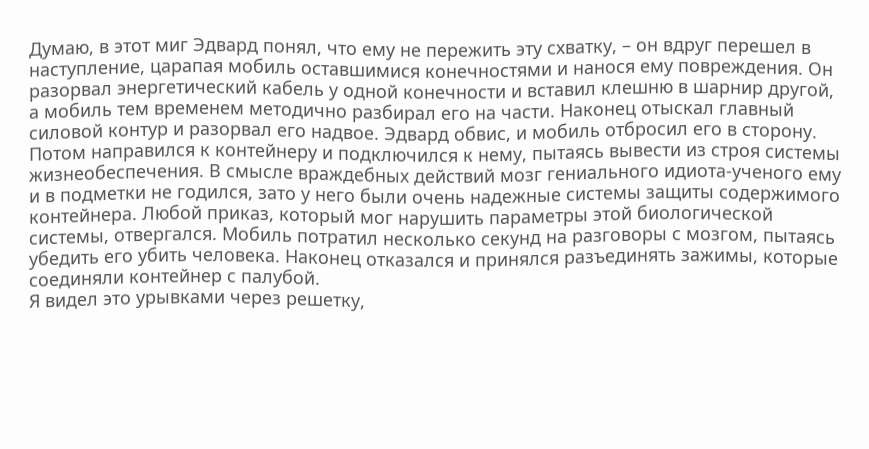Думаю, в этот миг Эдвард понял, что ему не пережить эту схватку, – он вдруг перешел в наступление, царапая мобиль оставшимися конечностями и нанося ему повреждения. Он разорвал энергетический кабель у одной конечности и вставил клешню в шарнир другой, а мобиль тем временем методично разбирал его на части. Наконец отыскал главный силовой контур и разорвал его надвое. Эдвард обвис, и мобиль отбросил его в сторону.
Потом направился к контейнеру и подключился к нему, пытаясь вывести из строя системы жизнеобеспечения. В смысле враждебных действий мозг гениального идиота-ученого ему и в подметки не годился, зато у него были очень надежные системы защиты содержимого контейнера. Любой приказ, который мог нарушить параметры этой биологической системы, отвергался. Мобиль потратил несколько секунд на разговоры с мозгом, пытаясь убедить его убить человека. Наконец отказался и принялся разъединять зажимы, которые соединяли контейнер с палубой.
Я видел это урывками через решетку,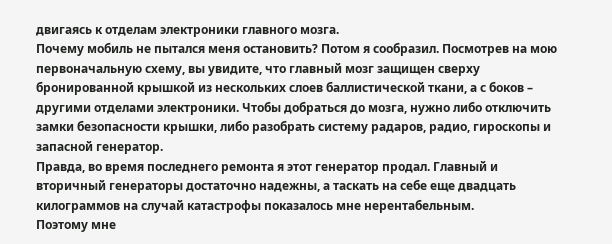двигаясь к отделам электроники главного мозга.
Почему мобиль не пытался меня остановить? Потом я сообразил. Посмотрев на мою первоначальную схему, вы увидите, что главный мозг защищен сверху бронированной крышкой из нескольких слоев баллистической ткани, а с боков – другими отделами электроники. Чтобы добраться до мозга, нужно либо отключить замки безопасности крышки, либо разобрать систему радаров, радио, гироскопы и запасной генератор.
Правда, во время последнего ремонта я этот генератор продал. Главный и вторичный генераторы достаточно надежны, а таскать на себе еще двадцать килограммов на случай катастрофы показалось мне нерентабельным.
Поэтому мне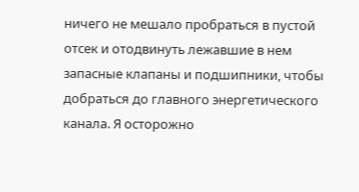ничего не мешало пробраться в пустой отсек и отодвинуть лежавшие в нем запасные клапаны и подшипники, чтобы добраться до главного энергетического канала. Я осторожно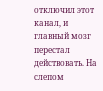отключил этот канал, и главный мозг перестал действовать. На слепом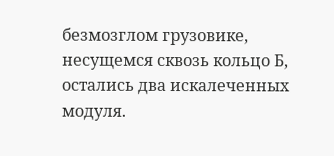безмозглом грузовике, несущемся сквозь кольцо Б, остались два искалеченных модуля.